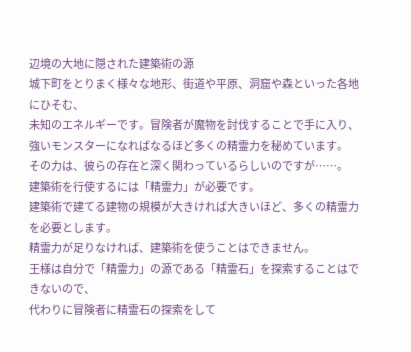辺境の大地に隠された建築術の源
城下町をとりまく様々な地形、街道や平原、洞窟や森といった各地にひそむ、
未知のエネルギーです。冒険者が魔物を討伐することで手に入り、
強いモンスターになればなるほど多くの精霊力を秘めています。
その力は、彼らの存在と深く関わっているらしいのですが……。
建築術を行使するには「精霊力」が必要です。
建築術で建てる建物の規模が大きければ大きいほど、多くの精霊力を必要とします。
精霊力が足りなければ、建築術を使うことはできません。
王様は自分で「精霊力」の源である「精霊石」を探索することはできないので、
代わりに冒険者に精霊石の探索をして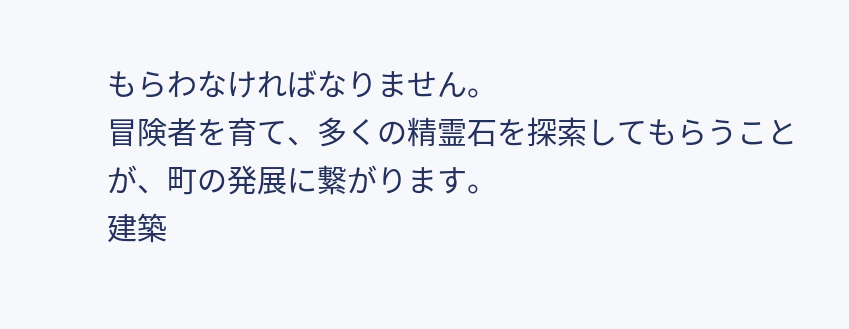もらわなければなりません。
冒険者を育て、多くの精霊石を探索してもらうことが、町の発展に繋がります。
建築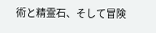術と精霊石、そして冒険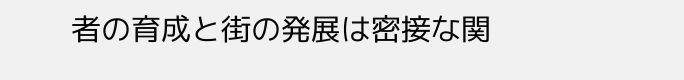者の育成と街の発展は密接な関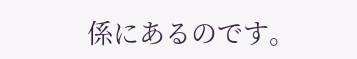係にあるのです。